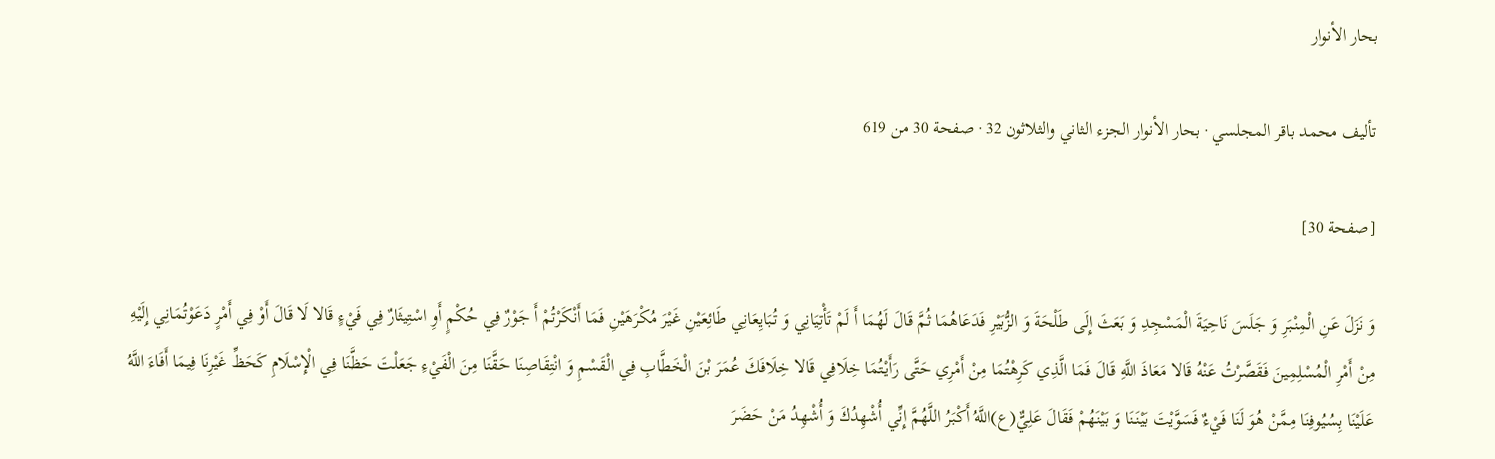بحار الأنوار

تأليف محمد باقر المجلسي · بحار الأنوار الجزء الثاني والثلاثون 32 · صفحة 30 من 619

[صفحة 30]

وَ نَزَلَ عَنِ الْمِنْبَرِ وَ جَلَسَ نَاحِيَةَ الْمَسْجِدِ وَ بَعَثَ إِلَى طَلْحَةَ وَ الزُّبَيْرِ فَدَعَاهُمَا ثُمَّ قَالَ لَهُمَا أَ لَمْ تَأْتِيَانِي وَ تُبَايِعَانِي طَائِعَيْنِ غَيْرَ مُكْرَهَيْنِ فَمَا أَنْكَرْتُمْ أَ جَوْرٌ فِي حُكْمٍ أَوِ اسْتِيثَارٌ فِي فَيْءٍ قَالا لَا قَالَ أَوْ فِي أَمْرٍ دَعَوْتُمَانِي إِلَيْهِ مِنْ أَمْرِ الْمُسْلِمِينَ فَقَصَّرْتُ عَنْهُ قَالا مَعَاذَ اللَّهِ قَالَ فَمَا الَّذِي كَرِهْتُمَا مِنْ أَمْرِي حَتَّى رَأَيْتُمَا خِلَافِي قَالا خِلَافَكَ عُمَرَ بْنَ الْخَطَّابِ فِي الْقَسْمِ وَ انْتِقَاصِنَا حَقَّنَا مِنَ الْفَيْءِ جَعَلْتَ حَظَّنَا فِي الْإِسْلَامِ كَحَظِّ غَيْرِنَا فِيمَا أَفَاءَ اللَّهُ عَلَيْنَا بِسُيُوفِنَا مِمَّنْ هُوَ لَنَا فَيْءٌ فَسَوَّيْتَ بَيْنَنَا وَ بَيْنَهُمْ فَقَالَ عَلِيٌّ(ع)اللَّهُ أَكْبَرُ اللَّهُمَّ إِنِّي أُشْهِدُكَ وَ أُشْهِدُ مَنْ حَضَرَ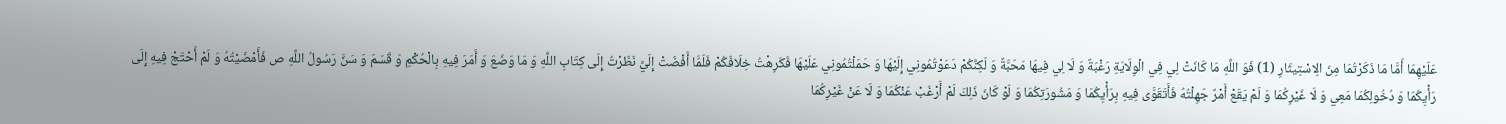عَلَيْهِمَا أَمَّا مَا ذَكَرْتُمَا مِنَ الِاسْتِيثَارِ (1) فَوَ اللَّهِ مَا كَانَتْ لِي فِي الْوِلَايَةِ رَغْبَةٌ وَ لَا لِي فِيهَا مَحَبَّةٌ وَ لَكِنَّكُمْ دَعَوْتُمُونِي إِلَيْهَا وَ حَمَلْتُمُونِي عَلَيْهَا فَكَرِهْتُ خِلَافَكُمْ فَلَمَّا أَفْضَتْ إِلَيَّ نَظَرْتُ إِلَى كِتَابِ اللَّهِ وَ مَا وَضَعَ وَ أَمَرَ فِيهِ بِالْحُكْمِ وَ قَسَمَ وَ سَنَّ رَسُولُ اللَّهِ ص فَأَمْضَيْتُهُ وَ لَمْ أَحْتَجْ فِيهِ إِلَى رَأْيِكُمَا وَ دُخُولِكُمَا مَعِي وَ لَا غَيْرِكُمَا وَ لَمْ يَقَعْ أَمْرٌ جَهِلْتُهُ فَأَتَقَوَّى فِيهِ بِرَأْيِكُمَا وَ مَشُورَتِكُمَا وَ لَوْ كَانَ ذَلِكَ لَمْ أَرْغَبْ عَنْكُمَا وَ لَا عَنْ غَيْرِكُمَا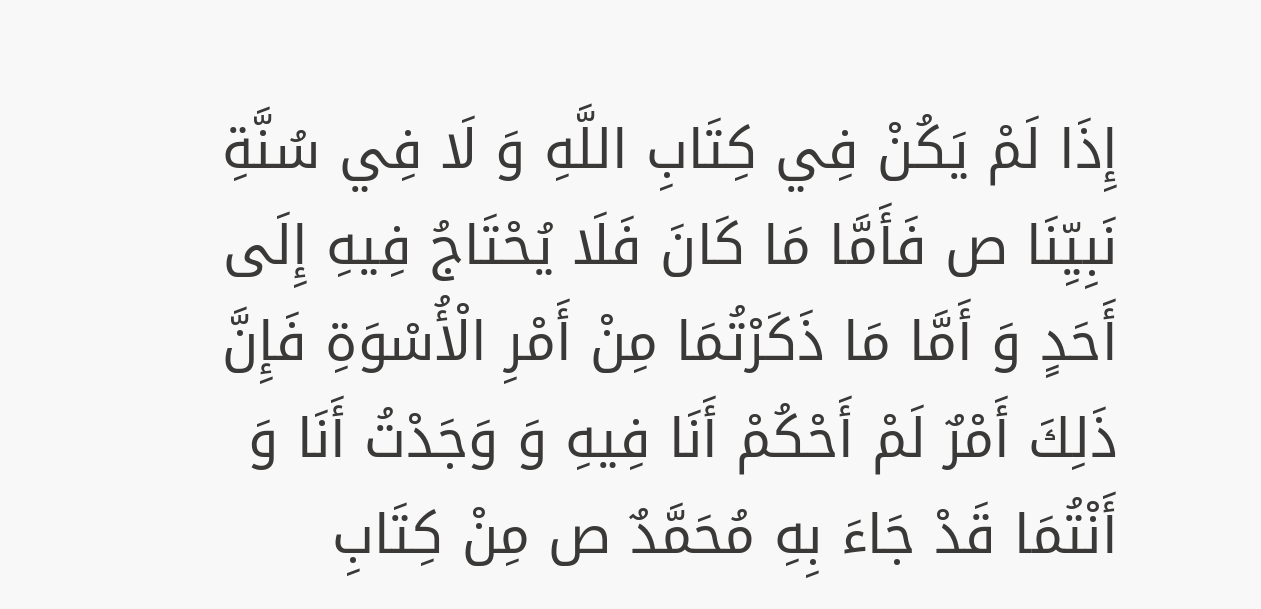إِذَا لَمْ يَكُنْ فِي كِتَابِ اللَّهِ وَ لَا فِي سُنَّةِ نَبِيِّنَا ص فَأَمَّا مَا كَانَ فَلَا يُحْتَاجُ فِيهِ إِلَى أَحَدٍ وَ أَمَّا مَا ذَكَرْتُمَا مِنْ أَمْرِ الْأُسْوَةِ فَإِنَّ ذَلِكَ أَمْرٌ لَمْ أَحْكُمْ أَنَا فِيهِ وَ وَجَدْتُ أَنَا وَ أَنْتُمَا قَدْ جَاءَ بِهِ مُحَمَّدٌ ص مِنْ كِتَابِ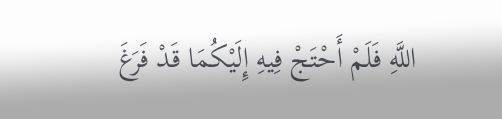اللَّهِ فَلَمْ أَحْتَجْ فِيهِ إِلَيْكُمَا قَدْ فَرَغَ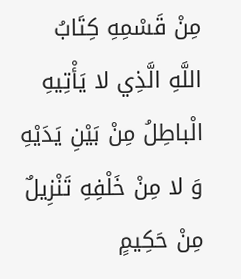مِنْ قَسْمِهِ كِتَابُ اللَّهِ الَّذِي لا يَأْتِيهِ الْباطِلُ مِنْ بَيْنِ يَدَيْهِ وَ لا مِنْ خَلْفِهِ تَنْزِيلٌ مِنْ حَكِيمٍ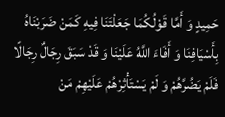حَمِيدٍ وَ أَمَّا قَوْلُكُمَا جَعَلْتَنَا فِيهِ كَمَنْ ضَرَبْنَاهُ بِأَسْيَافِنَا وَ أَفَاءَ اللَّهُ عَلَيْنَا وَ قَدْ سَبَقَ رِجَالٌ رِجَالًا فَلَمْ يَضُرَّهُمْ وَ لَمْ يَسْتَأْثِرْهُمْ عَلَيْهِمْ مَنْ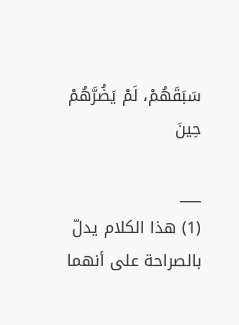سَبَقَهُمْ، لَمْ يَضُرَّهُمْ حِينَ

___
(1) هذا الكلام يدلّ بالصراحة على أنهما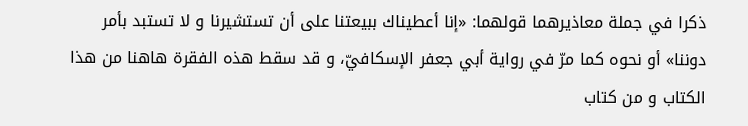ذكرا في جملة معاذيرهما قولهما: «إنا أعطيناك ببيعتنا على أن تستشيرنا و لا تستبد بأمر دوننا» أو نحوه كما مرّ في رواية أبي جعفر الإسكافيّ، و قد سقط هذه الفقرة هاهنا من هذا الكتاب و من كتاب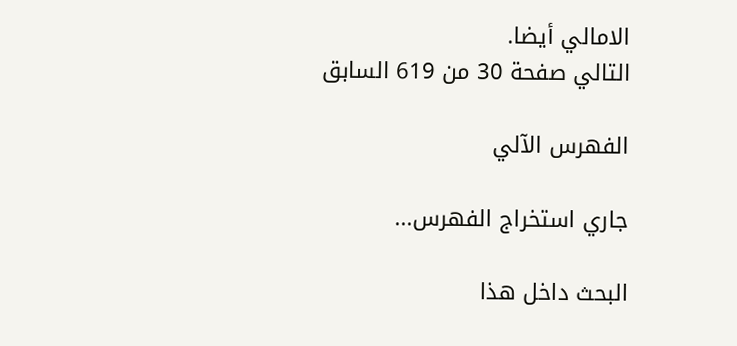الامالي أيضا.
التالي صفحة 30 من 619 السابق

الفهرس الآلي

جاري استخراج الفهرس...

البحث داخل هذا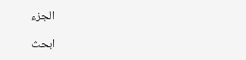الجزء

ابحث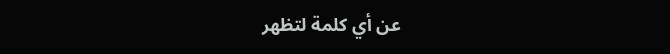عن أي كلمة لتظهر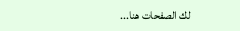لك الصفحات هنا...